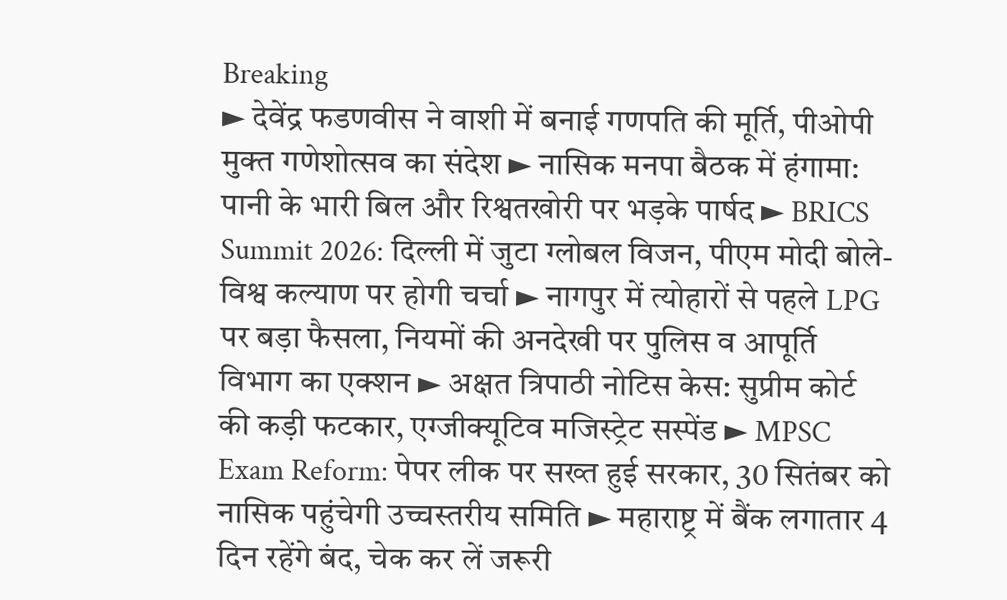Breaking
► देवेंद्र फडणवीस ने वाशी में बनाई गणपति की मूर्ति, पीओपी मुक्त गणेशोत्सव का संदेश ► नासिक मनपा बैठक में हंगामा: पानी के भारी बिल और रिश्वतखोरी पर भड़के पार्षद ► BRICS Summit 2026: दिल्ली में जुटा ग्लोबल विजन, पीएम मोदी बोले- विश्व कल्याण पर होगी चर्चा ► नागपुर में त्योहारों से पहले LPG पर बड़ा फैसला, नियमों की अनदेखी पर पुलिस व आपूर्ति विभाग का एक्शन ► अक्षत त्रिपाठी नोटिस केस: सुप्रीम कोर्ट की कड़ी फटकार, एग्जीक्यूटिव मजिस्ट्रेट सस्पेंड ► MPSC Exam Reform: पेपर लीक पर सख्त हुई सरकार, 30 सितंबर को नासिक पहुंचेगी उच्चस्तरीय समिति ► महाराष्ट्र में बैंक लगातार 4 दिन रहेंगे बंद, चेक कर लें जरूरी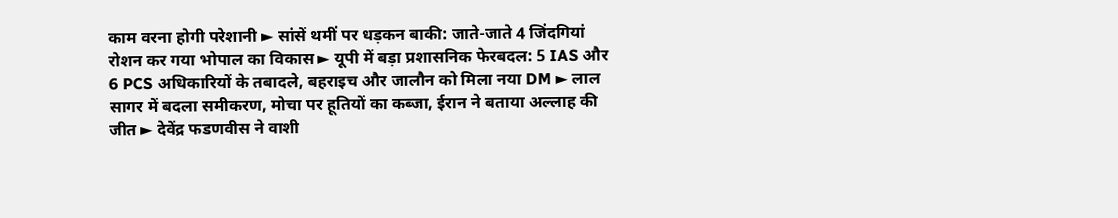काम वरना होगी परेशानी ► सांसें थमीं पर धड़कन बाकी: जाते-जाते 4 जिंदगियां रोशन कर गया भोपाल का विकास ► यूपी में बड़ा प्रशासनिक फेरबदल: 5 IAS और 6 PCS अधिकारियों के तबादले, बहराइच और जालौन को मिला नया DM ► लाल सागर में बदला समीकरण, मोचा पर हूतियों का कब्जा, ईरान ने बताया अल्लाह की जीत ► देवेंद्र फडणवीस ने वाशी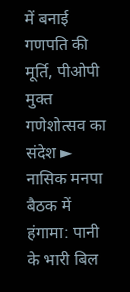में बनाई गणपति की मूर्ति, पीओपी मुक्त गणेशोत्सव का संदेश ► नासिक मनपा बैठक में हंगामा: पानी के भारी बिल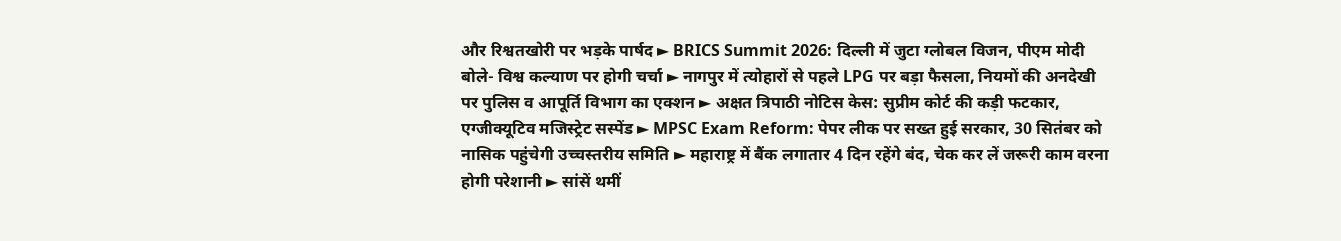और रिश्वतखोरी पर भड़के पार्षद ► BRICS Summit 2026: दिल्ली में जुटा ग्लोबल विजन, पीएम मोदी बोले- विश्व कल्याण पर होगी चर्चा ► नागपुर में त्योहारों से पहले LPG पर बड़ा फैसला, नियमों की अनदेखी पर पुलिस व आपूर्ति विभाग का एक्शन ► अक्षत त्रिपाठी नोटिस केस: सुप्रीम कोर्ट की कड़ी फटकार, एग्जीक्यूटिव मजिस्ट्रेट सस्पेंड ► MPSC Exam Reform: पेपर लीक पर सख्त हुई सरकार, 30 सितंबर को नासिक पहुंचेगी उच्चस्तरीय समिति ► महाराष्ट्र में बैंक लगातार 4 दिन रहेंगे बंद, चेक कर लें जरूरी काम वरना होगी परेशानी ► सांसें थमीं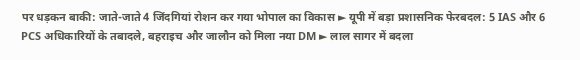पर धड़कन बाकी: जाते-जाते 4 जिंदगियां रोशन कर गया भोपाल का विकास ► यूपी में बड़ा प्रशासनिक फेरबदल: 5 IAS और 6 PCS अधिकारियों के तबादले, बहराइच और जालौन को मिला नया DM ► लाल सागर में बदला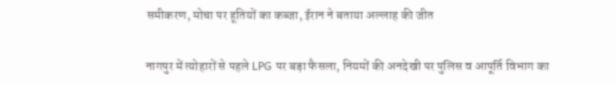समीकरण, मोचा पर हूतियों का कब्जा, ईरान ने बताया अल्लाह की जीत

नागपुर में त्योहारों से पहले LPG पर बड़ा फैसला, नियमों की अनदेखी पर पुलिस व आपूर्ति विभाग का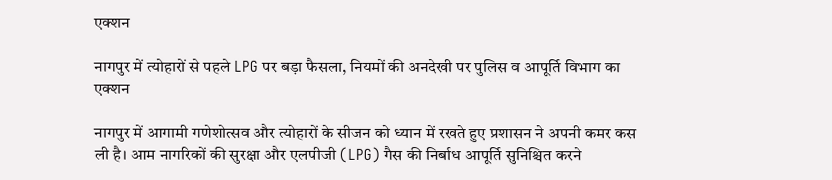एक्शन

नागपुर में त्योहारों से पहले LPG पर बड़ा फैसला, नियमों की अनदेखी पर पुलिस व आपूर्ति विभाग का एक्शन

नागपुर में आगामी गणेशोत्सव और त्योहारों के सीजन को ध्यान में रखते हुए प्रशासन ने अपनी कमर कस ली है। आम नागरिकों की सुरक्षा और एलपीजी (LPG) गैस की निर्बाध आपूर्ति सुनिश्चित करने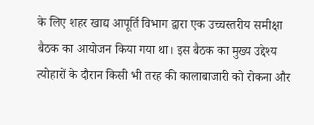के लिए शहर खाद्य आपूर्ति विभाग द्वारा एक उच्चस्तरीय समीक्षा बैठक का आयोजन किया गया था। इस बैठक का मुख्य उद्देश्य त्योहारों के दौरान किसी भी तरह की कालाबाजारी को रोकना और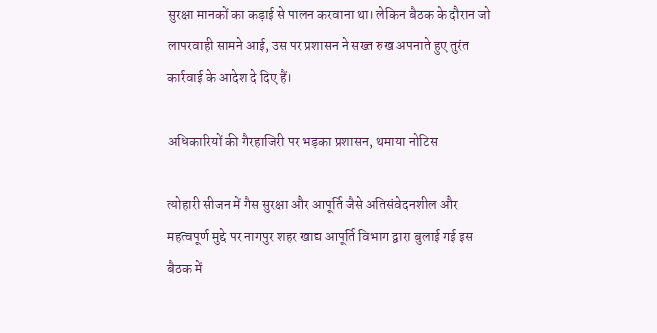सुरक्षा मानकों का कड़ाई से पालन करवाना था। लेकिन बैठक के दौरान जो लापरवाही सामने आई, उस पर प्रशासन ने सख्त रुख अपनाते हुए तुरंत कार्रवाई के आदेश दे दिए हैं।

अधिकारियों की गैरहाजिरी पर भड़का प्रशासन, थमाया नोटिस

त्योहारी सीजन में गैस सुरक्षा और आपूर्ति जैसे अतिसंवेदनशील और महत्वपूर्ण मुद्दे पर नागपुर शहर खाद्य आपूर्ति विभाग द्वारा बुलाई गई इस बैठक में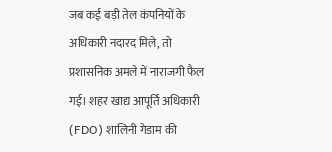जब कई बड़ी तेल कंपनियों के अधिकारी नदारद मिले, तो प्रशासनिक अमले में नाराजगी फैल गई। शहर खाद्य आपूर्ति अधिकारी (FDO) शालिनी गेडाम की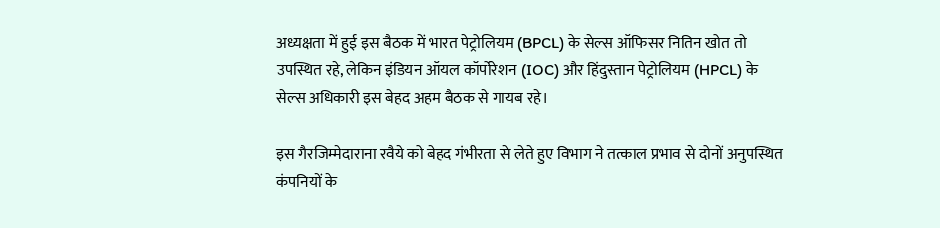अध्यक्षता में हुई इस बैठक में भारत पेट्रोलियम (BPCL) के सेल्स ऑफिसर नितिन खोत तो उपस्थित रहे, लेकिन इंडियन ऑयल कॉर्पोरेशन (IOC) और हिंदुस्तान पेट्रोलियम (HPCL) के सेल्स अधिकारी इस बेहद अहम बैठक से गायब रहे।

इस गैरजिम्मेदाराना रवैये को बेहद गंभीरता से लेते हुए विभाग ने तत्काल प्रभाव से दोनों अनुपस्थित कंपनियों के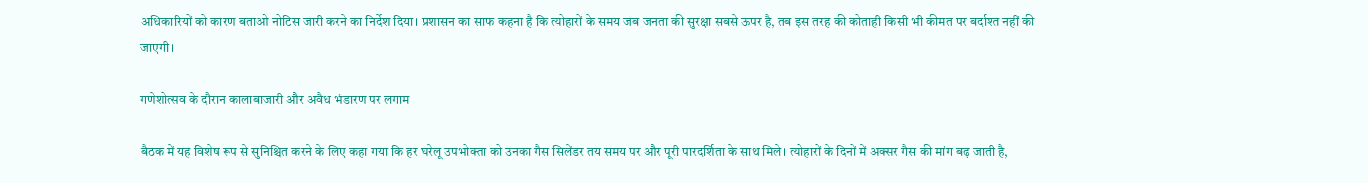अधिकारियों को कारण बताओ नोटिस जारी करने का निर्देश दिया। प्रशासन का साफ कहना है कि त्योहारों के समय जब जनता की सुरक्षा सबसे ऊपर है, तब इस तरह की कोताही किसी भी कीमत पर बर्दाश्त नहीं की जाएगी।

गणेशोत्सव के दौरान कालाबाजारी और अवैध भंडारण पर लगाम

बैठक में यह विशेष रूप से सुनिश्चित करने के लिए कहा गया कि हर घरेलू उपभोक्ता को उनका गैस सिलेंडर तय समय पर और पूरी पारदर्शिता के साथ मिले। त्योहारों के दिनों में अक्सर गैस की मांग बढ़ जाती है,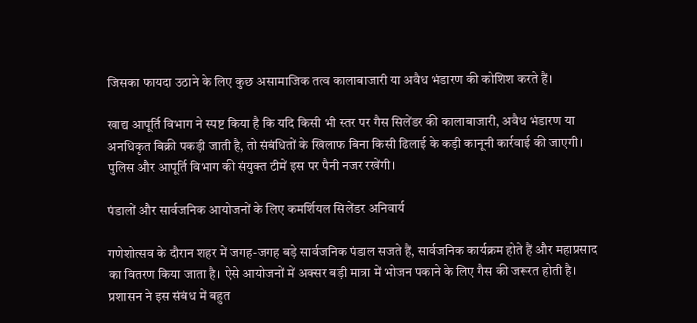जिसका फायदा उठाने के लिए कुछ असामाजिक तत्व कालाबाजारी या अवैध भंडारण की कोशिश करते हैं।

खाद्य आपूर्ति विभाग ने स्पष्ट किया है कि यदि किसी भी स्तर पर गैस सिलेंडर की कालाबाजारी, अवैध भंडारण या अनधिकृत बिक्री पकड़ी जाती है, तो संबंधितों के खिलाफ बिना किसी ढिलाई के कड़ी कानूनी कार्रवाई की जाएगी। पुलिस और आपूर्ति विभाग की संयुक्त टीमें इस पर पैनी नजर रखेंगी।

पंडालों और सार्वजनिक आयोजनों के लिए कमर्शियल सिलेंडर अनिवार्य

गणेशोत्सव के दौरान शहर में जगह-जगह बड़े सार्वजनिक पंडाल सजते हैं, सार्वजनिक कार्यक्रम होते हैं और महाप्रसाद का वितरण किया जाता है। ऐसे आयोजनों में अक्सर बड़ी मात्रा में भोजन पकाने के लिए गैस की जरूरत होती है। प्रशासन ने इस संबंध में बहुत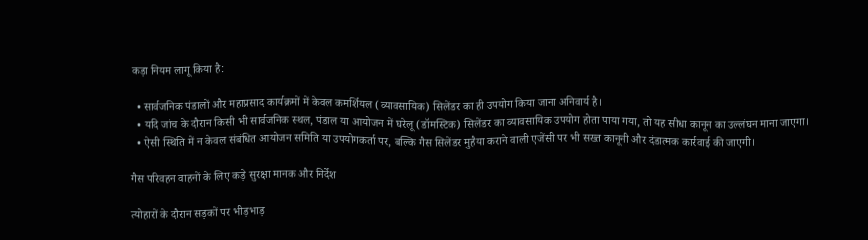कड़ा नियम लागू किया है:

  • सार्वजनिक पंडालों और महाप्रसाद कार्यक्रमों में केवल कमर्शियल (व्यावसायिक) सिलेंडर का ही उपयोग किया जाना अनिवार्य है।
  • यदि जांच के दौरान किसी भी सार्वजनिक स्थल, पंडाल या आयोजन में घरेलू (डॉमस्टिक) सिलेंडर का व्यावसायिक उपयोग होता पाया गया, तो यह सीधा कानून का उल्लंघन माना जाएगा।
  • ऐसी स्थिति में न केवल संबंधित आयोजन समिति या उपयोगकर्ता पर, बल्कि गैस सिलेंडर मुहैया कराने वाली एजेंसी पर भी सख्त कानूनी और दंडात्मक कार्रवाई की जाएगी।

गैस परिवहन वाहनों के लिए कड़े सुरक्षा मानक और निर्देश

त्योहारों के दौरान सड़कों पर भीड़भाड़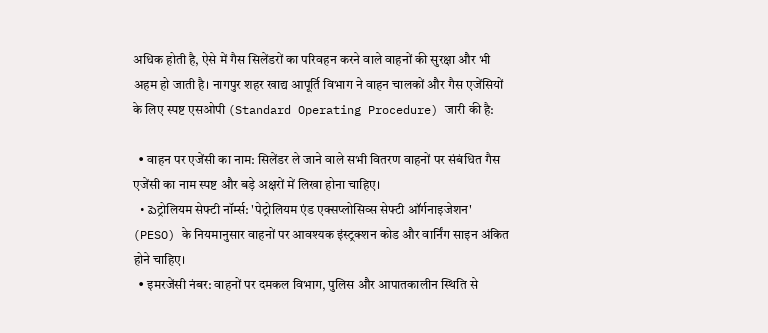अधिक होती है, ऐसे में गैस सिलेंडरों का परिवहन करने वाले वाहनों की सुरक्षा और भी अहम हो जाती है। नागपुर शहर खाद्य आपूर्ति विभाग ने वाहन चालकों और गैस एजेंसियों के लिए स्पष्ट एसओपी (Standard Operating Procedure) जारी की है:

  • वाहन पर एजेंसी का नाम: सिलेंडर ले जाने वाले सभी वितरण वाहनों पर संबंधित गैस एजेंसी का नाम स्पष्ट और बड़े अक्षरों में लिखा होना चाहिए।
  • పెट्रोलियम सेफ्टी नॉर्म्स: 'पेट्रोलियम एंड एक्सप्लोसिव्स सेफ्टी ऑर्गनाइजेशन' (PESO) के नियमानुसार वाहनों पर आवश्यक इंस्ट्रक्शन कोड और वार्निंग साइन अंकित होने चाहिए।
  • इमरजेंसी नंबर: वाहनों पर दमकल विभाग, पुलिस और आपातकालीन स्थिति से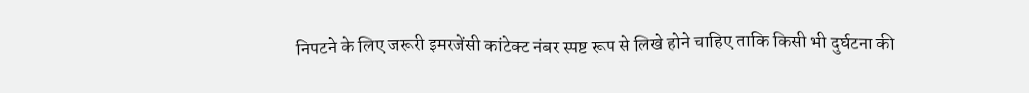निपटने के लिए जरूरी इमरजेंसी कांटेक्ट नंबर स्पष्ट रूप से लिखे होने चाहिए ताकि किसी भी दुर्घटना की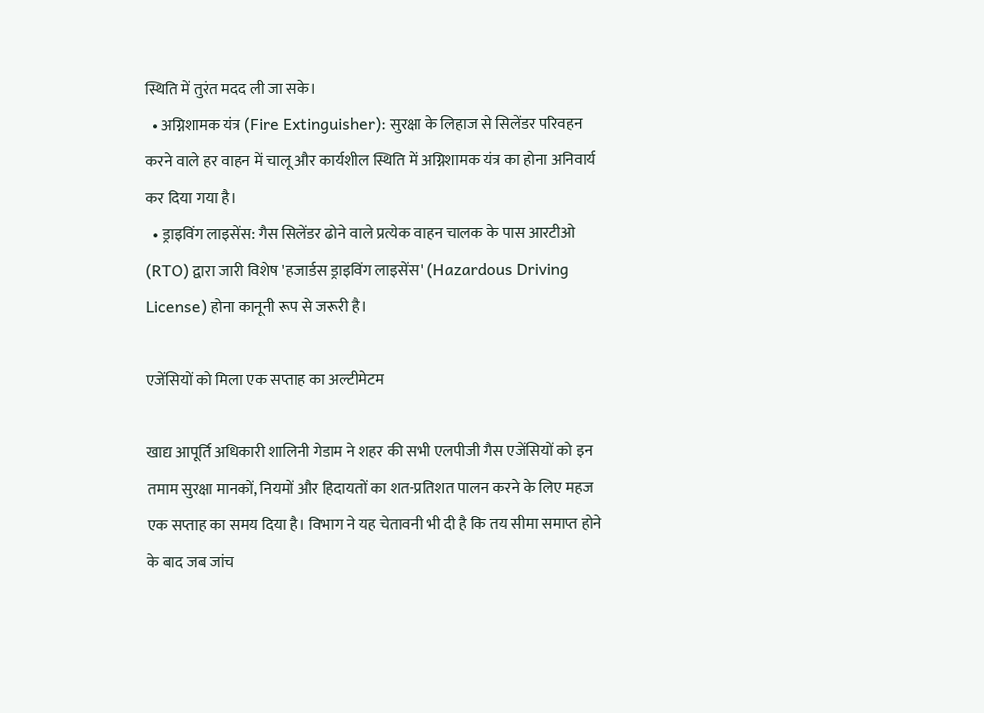स्थिति में तुरंत मदद ली जा सके।
  • अग्निशामक यंत्र (Fire Extinguisher): सुरक्षा के लिहाज से सिलेंडर परिवहन करने वाले हर वाहन में चालू और कार्यशील स्थिति में अग्निशामक यंत्र का होना अनिवार्य कर दिया गया है।
  • ड्राइविंग लाइसेंस: गैस सिलेंडर ढोने वाले प्रत्येक वाहन चालक के पास आरटीओ (RTO) द्वारा जारी विशेष 'हजार्डस ड्राइविंग लाइसेंस' (Hazardous Driving License) होना कानूनी रूप से जरूरी है।

एजेंसियों को मिला एक सप्ताह का अल्टीमेटम

खाद्य आपूर्ति अधिकारी शालिनी गेडाम ने शहर की सभी एलपीजी गैस एजेंसियों को इन तमाम सुरक्षा मानकों, नियमों और हिदायतों का शत-प्रतिशत पालन करने के लिए महज एक सप्ताह का समय दिया है। विभाग ने यह चेतावनी भी दी है कि तय सीमा समाप्त होने के बाद जब जांच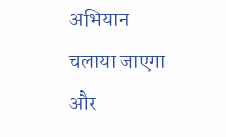अभियान चलाया जाएगा और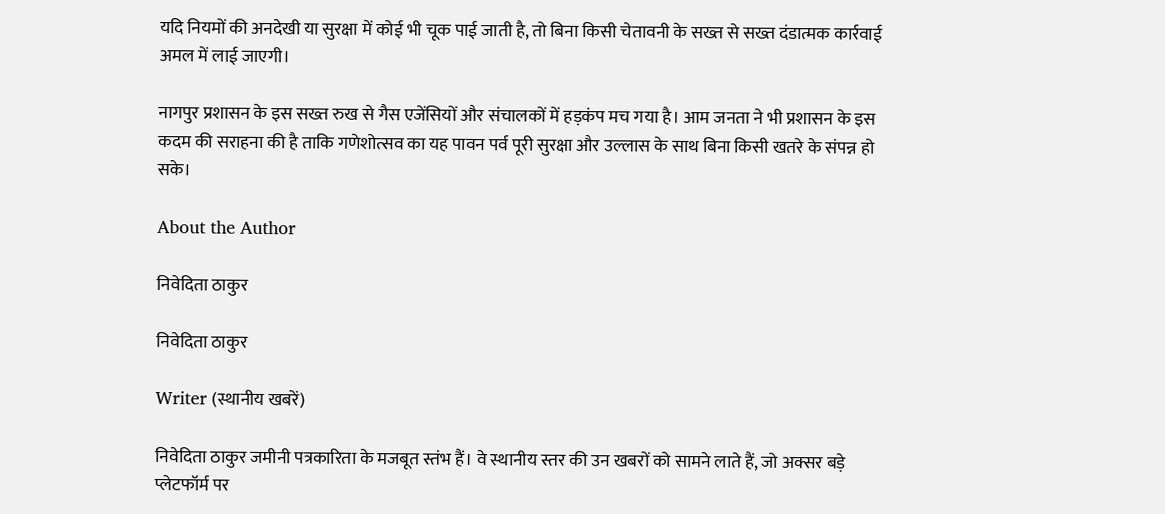यदि नियमों की अनदेखी या सुरक्षा में कोई भी चूक पाई जाती है, तो बिना किसी चेतावनी के सख्त से सख्त दंडात्मक कार्रवाई अमल में लाई जाएगी।

नागपुर प्रशासन के इस सख्त रुख से गैस एजेंसियों और संचालकों में हड़कंप मच गया है। आम जनता ने भी प्रशासन के इस कदम की सराहना की है ताकि गणेशोत्सव का यह पावन पर्व पूरी सुरक्षा और उल्लास के साथ बिना किसी खतरे के संपन्न हो सके।

About the Author

निवेदिता ठाकुर

निवेदिता ठाकुर

Writer (स्थानीय खबरें)

निवेदिता ठाकुर जमीनी पत्रकारिता के मजबूत स्तंभ हैं। वे स्थानीय स्तर की उन खबरों को सामने लाते हैं, जो अक्सर बड़े प्लेटफॉर्म पर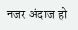नजर अंदाज हो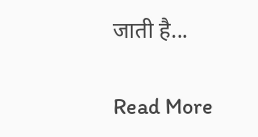जाती है...

Read More